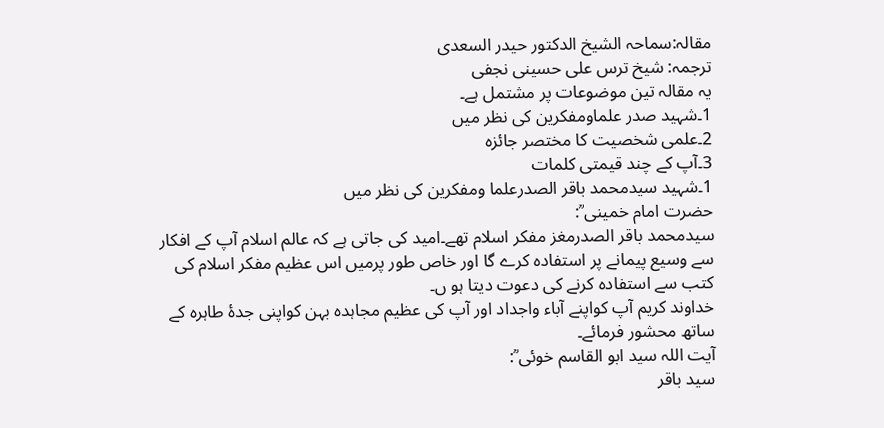مقالہ:سماحہ الشیخ الدکتور حیدر السعدی
ترجمہ: شیخ ترس علی حسینی نجفی
یہ مقالہ تین موضوعات پر مشتمل ہے۔
1۔شہید صدر علماومفکرین کی نظر میں
2۔علمی شخصیت کا مختصر جائزہ
3۔آپ کے چند قیمتی کلمات
1۔شہید سیدمحمد باقر الصدرعلما ومفکرین کی نظر میں
حضرت امام خمینی ؒ:
سیدمحمد باقر الصدرمغز مفکر اسلام تھے۔امید کی جاتی ہے کہ عالم اسلام آپ کے افکار سے وسیع پیمانے پر استفادہ کرے گا اور خاص طور پرمیں اس عظیم مفکر اسلام کی کتب سے استفادہ کرنے کی دعوت دیتا ہو ں۔
خداوند کریم آپ کواپنے آباء واجداد اور آپ کی عظیم مجاہدہ بہن کواپنی جدۂ طاہرہ کے ساتھ محشور فرمائے۔
آیت اللہ سید ابو القاسم خوئی ؒ:
سید باقر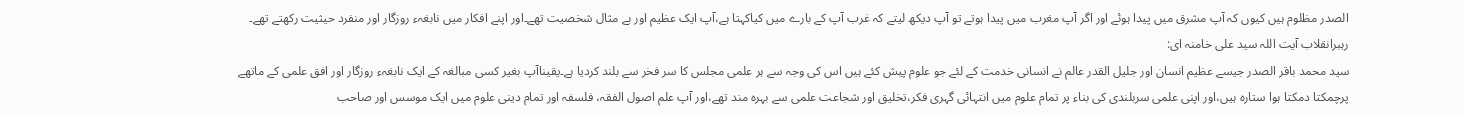الصدر مظلوم ہیں کیوں کہ آپ مشرق میں پیدا ہوئے اور اگر آپ مغرب میں پیدا ہوتے تو آپ دیکھ لیتے کہ غرب آپ کے بارے میں کیاکہتا ہے،آپ ایک عظیم اور بے مثال شخصیت تھے۔اور اپنے افکار میں نابغہء روزگار اور منفرد حیثیت رکھتے تھے۔
رہبرانقلاب آیت اللہ سید علی خامنہ ای:
سید محمد باقر الصدر جیسے عظیم انسان اور جلیل القدر عالم نے انسانی خدمت کے لئے جو علوم پیش کئے ہیں اس کی وجہ سے ہر علمی مجلس کا سر فخر سے بلند کردیا ہے۔یقیناآپ بغیر کسی مبالغہ کے ایک نابغہء روزگار اور افق علمی کے ماتھے پرچمکتا دمکتا ہوا ستارہ ہیں،اور اپنی علمی سربلندی کی بناء پر تمام علوم میں انتہائی گہری فکر،تخلیق اور شجاعت علمی سے بہرہ مند تھے،اور آپ علم اصول الفقہ، فلسفہ اور تمام دینی علوم میں ایک موسس اور صاحب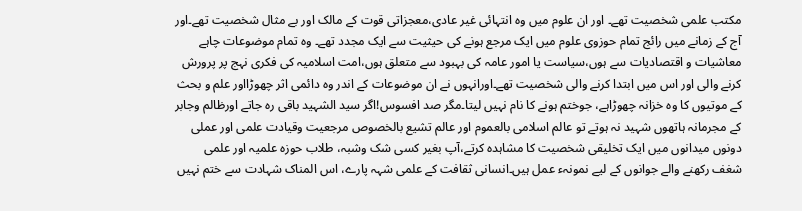مکتب علمی شخصیت تھے۔ اور ان علوم میں وہ انتہائی غیر عادی،معجزاتی قوت کے مالک اور بے مثال شخصیت تھے۔اور آج کے زمانے میں رائج تمام حوزوی علوم میں ایک مرجع ہونے کی حیثیت سے ایک مجدد تھے۔ وہ تمام موضوعات چاہے معاشیات و اقتصادیات سے ہوں،سیاست یا امور عامہ کی بہبود سے متعلق ہوں،امت اسلامیہ کی فکری نہج پر پرورش کرنے والی اور اس میں ابتدا کرنے والی شخصیت تھے۔اورانہوں نے ان موضوعات کے اندر وہ دائمی اثر چھوڑااور علم و بحث کے موتیوں کا وہ خزانہ چھوڑاہے، جوختم ہونے کا نام نہیں لیتا۔مگر صد افسوس!اگر سید الشہید باقی رہ جاتے اورظالم وجابر کے مجرمانہ ہاتھوں شہید نہ ہوتے تو عالم اسلامی بالعموم اور عالم تشیع بالخصوص مرجعیت وقیادت علمی اور عملی دونوں میدانوں میں ایک تخلیقی شخصیت کا مشاہدہ کرتے،آپ بغیر کسی شک وشبہ، طلاب حوزہ علمیہ اور علمی شغف رکھنے والے جوانوں کے لیے نمونہء عمل ہیں۔انسانی ثقافت کے علمی شہہ پارے، اس المناک شہادت سے ختم نہیں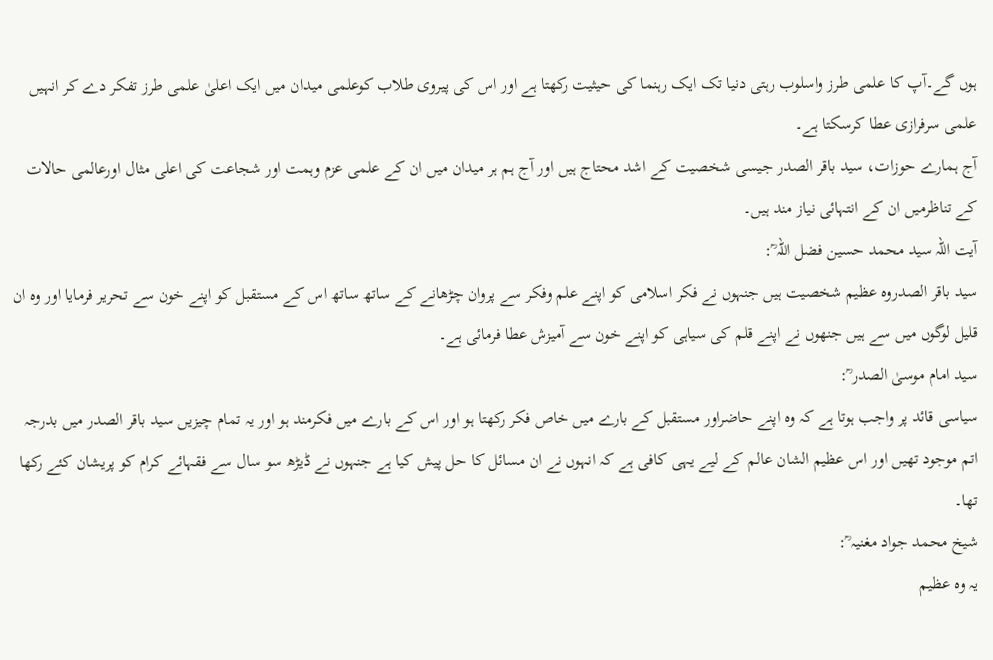ہوں گے۔آپ کا علمی طرز واسلوب رہتی دنیا تک ایک رہنما کی حیثیت رکھتا ہے اور اس کی پیروی طلاب کوعلمی میدان میں ایک اعلیٰ علمی طرز تفکر دے کر انہیں علمی سرفرازی عطا کرسکتا ہے۔
آج ہمارے حوزات، سید باقر الصدر جیسی شخصیت کے اشد محتاج ہیں اور آج ہم ہر میدان میں ان کے علمی عزم وہمت اور شجاعت کی اعلی مثال اورعالمی حالات کے تناظرمیں ان کے انتہائی نیاز مند ہیں۔
آیت اللہ سید محمد حسین فضل اللہ ؒ:
سید باقر الصدروہ عظیم شخصیت ہیں جنہوں نے فکر اسلامی کو اپنے علم وفکر سے پروان چڑھانے کے ساتھ ساتھ اس کے مستقبل کو اپنے خون سے تحریر فرمایا اور وہ ان قلیل لوگوں میں سے ہیں جنھوں نے اپنے قلم کی سیاہی کو اپنے خون سے آمیزش عطا فرمائی ہے۔
سید امام موسیٰ الصدر ؒ:
سیاسی قائد پر واجب ہوتا ہے کہ وہ اپنے حاضراور مستقبل کے بارے میں خاص فکر رکھتا ہو اور اس کے بارے میں فکرمند ہو اور یہ تمام چیزیں سید باقر الصدر میں بدرجہ اتم موجود تھیں اور اس عظیم الشان عالم کے لیے یہی کافی ہے کہ انہوں نے ان مسائل کا حل پیش کیا ہے جنہوں نے ڈیڑھ سو سال سے فقہائے کرام کو پریشان کئے رکھا تھا۔
شیخ محمد جواد مغنیہ ؒ:
یہ وہ عظیم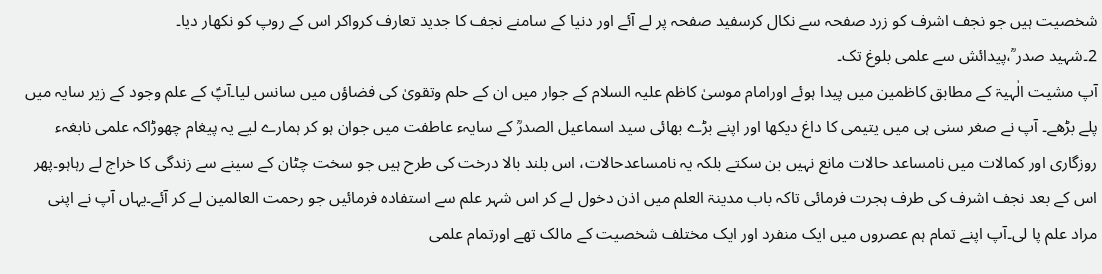شخصیت ہیں جو نجف اشرف کو زرد صفحہ سے نکال کرسفید صفحہ پر لے آئے اور دنیا کے سامنے نجف کا جدید تعارف کرواکر اس کے روپ کو نکھار دیا۔
2۔شہید صدر ؒ،پیدائش سے علمی بلوغ تک۔
آپ مشیت الٰہیۃ کے مطابق کاظمین میں پیدا ہوئے اورامام موسیٰ کاظم علیہ السلام کے جوار میں ان کے حلم وتقویٰ کی فضاؤں میں سانس لیا۔آپؑ کے علم وجود کے زیر سایہ میں پلے بڑھے۔ آپ نے صغر سنی ہی میں یتیمی کا داغ دیکھا اور اپنے بڑے بھائی سید اسماعیل الصدرؒ کے سایہء عاطفت میں جوان ہو کر ہمارے لیے یہ پیغام چھوڑاکہ علمی نابغہء روزگاری اور کمالات میں نامساعد حالات مانع نہیں بن سکتے بلکہ یہ نامساعدحالات، اس بلند بالا درخت کی طرح ہیں جو سخت چٹان کے سینے سے زندگی کا خراج لے رہاہو۔پھر اس کے بعد نجف اشرف کی طرف ہجرت فرمائی تاکہ باب مدینۃ العلم میں اذن دخول لے کر اس شہر علم سے استفادہ فرمائیں جو رحمت العالمین لے کر آئے۔یہاں آپ نے اپنی مراد علم پا لی۔آپ اپنے تمام ہم عصروں میں ایک منفرد اور ایک مختلف شخصیت کے مالک تھے اورتمام علمی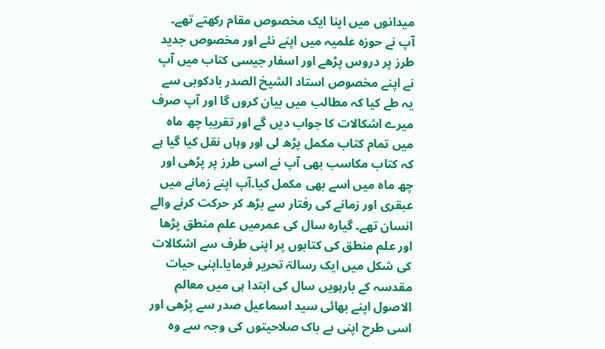میدانوں میں اپنا ایک مخصوص مقام رکھتے تھے۔
آپ نے حوزہ علمیہ میں اپنے نئے اور مخصوص جدید طرز پر دروس پڑھے اور اسفار جیسی کتاب میں آپ نے اپنے مخصوص استاد الشیخ الصدر بادکوبی سے یہ طے کیا کہ مطالب میں بیان کروں گا اور آپ صرف میرے اشکالات کا جواب دیں گے اور تقریبا چھ ماہ میں تمام کتاب مکمل پڑھ لی اور وہاں نقل کیا گیا ہے کہ کتاب مکاسب بھی آپ نے اسی طرز پر پڑھی اور چھ ماہ میں اسے بھی مکمل کیا۔آپ اپنے زمانے میں عبقری اور زمانے کی رفتار سے بڑھ کر حرکت کرنے والے انسان تھے۔ گیارہ سال کی عمرمیں علم منطق پڑھا اور علم منطق کی کتابوں پر اپنی طرف سے اشکالات کی شکل میں ایک رسالۃ تحریر فرمایا۔اپنی حیات مقدسہ کے بارہویں سال کی ابتدا ہی میں معالم الاصول اپنے بھائی سید اسماعیل صدر سے پڑھی اور اسی طرح اپنی بے باک صلاحیتوں کی وجہ سے وہ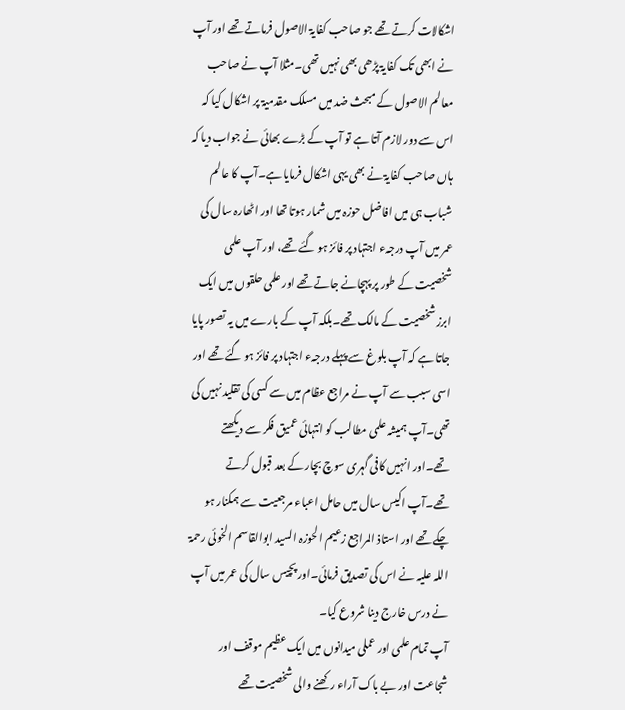اشکالات کرتے تھے جو صاحب کفایۃ الاصول فرماتے تھے اور آپ نے ابھی تک کفایۃ پڑھی بھی نہیں تھی۔مثلا آپ نے صاحب معالم الاصول کے مبحث ضد میں مسلک مقدمیۃ پر اشکال کیا کہ اس سے دور لازم آتا ہے تو آپ کے بڑے بھائی نے جواب دیا کہ ہاں صاحب کفایۃ نے بھی یہی اشکال فرمایا ہے۔آپ کا عالم شباب ہی میں افاضل حوزہ میں شمار ہوتا تھا اور اٹھارہ سال کی عمر میں آپ درجہء اجتہاد پر فائز ہو گئے تھے، اور آپ علمی شخصیت کے طور پر پہچانے جاتے تھے اور علمی حلقوں میں ایک ابرز شخصیت کے مالک تھے۔بلکہ آپ کے بارے میں یہ تصور پایا جاتا ہے کہ آپ بلوغ سے پہلے درجہء اجتہاد پر فائز ہو گئے تھے اور اسی سبب سے آپ نے مراجع عظام میں سے کسی کی تقلید نہیں کی تھی۔آپ ہمیشہ علمی مطالب کو انتہائی عمیق فکر سے دیکھتے تھے۔اور انہیں کافی گہری سوچ بچار کے بعد قبول کرتے تھے۔آپ اکیس سال میں حامل اعباء مرجعیت سے ہمکنار ہو چکے تھے اور استاذ المراجع زعیم الحوزہ السید ابوالقاسم الخوئی رحمۃ اللہ علیہ نے اس کی تصدیق فرمائی۔اور پچیس سال کی عمر میں آپ نے درس خارج دینا شروع کیا۔
آپ تمام علمی اور عملی میدانوں میں ایک عظیم موقف اور شجاعت اور بے باک آراء رکھنے والی شخصیت تھے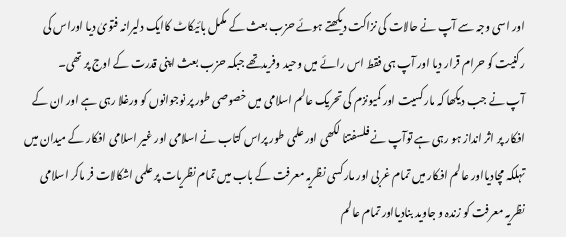اور اسی وجہ سے آپ نے حالات کی نزاکت دیکھتے ہوئے حزب بعث کے مکمل بائیکاٹ کاایک دلیرانہ فتویٰ دیا اوراس کی رکنیت کو حرام قرار دیا اور آپ ہی فقط اس رائے میں وحید وفریدتھے جبکہ حزب بعث اپنی قدرت کے اوج پر تھی۔
آپ نے جب دیکھا کہ مارکسیت اور کمیونزم کی تحریک عالم اسلامی میں خصوصی طور پر نوجوانوں کو ورغلا رہی ہے اور ان کے افکار پر اثر انداز ہو رہی ہے توآپ نے فلسفتنا لکھی اور علمی طور پراس کتاب نے اسلامی اور غیر اسلامی افکار کے میدان میں تہلکہ مچادیااور عالم افکار میں تمام غربی اور مارکسی نظریہ معرفت کے باب میں تمام نظریات پر علمی اشکالات فر ماکر اسلامی نظریہ معرفت کو زندہ و جاوید بنادیااور تمام عالم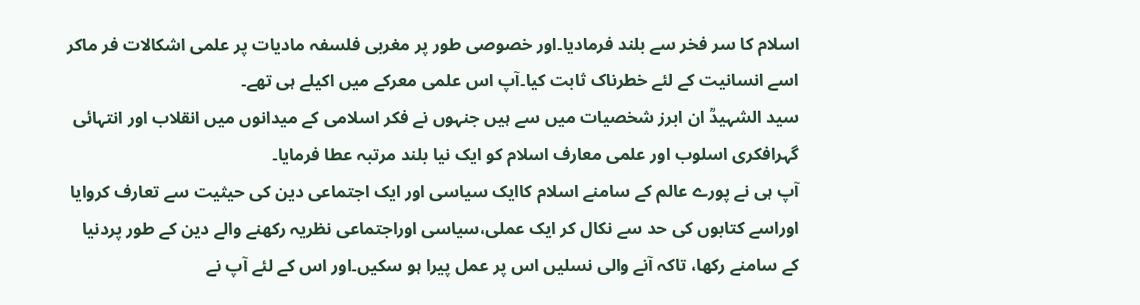اسلام کا سر فخر سے بلند فرمادیا۔اور خصوصی طور پر مغربی فلسفہ مادیات پر علمی اشکالات فر ماکر اسے انسانیت کے لئے خطرناک ثابت کیا۔آپ اس علمی معرکے میں اکیلے ہی تھے۔
سید الشہیدؒ ان ابرز شخصیات میں سے ہیں جنہوں نے فکر اسلامی کے میدانوں میں انقلاب اور انتہائی گہرافکری اسلوب اور علمی معارف اسلام کو ایک نیا بلند مرتبہ عطا فرمایا۔
آپ ہی نے پورے عالم کے سامنے اسلام کاایک سیاسی اور ایک اجتماعی دین کی حیثیت سے تعارف کروایا اوراسے کتابوں کی حد سے نکال کر ایک عملی،سیاسی اوراجتماعی نظریہ رکھنے والے دین کے طور پردنیا کے سامنے رکھا، تاکہ آنے والی نسلیں اس پر عمل پیرا ہو سکیں۔اور اس کے لئے آپ نے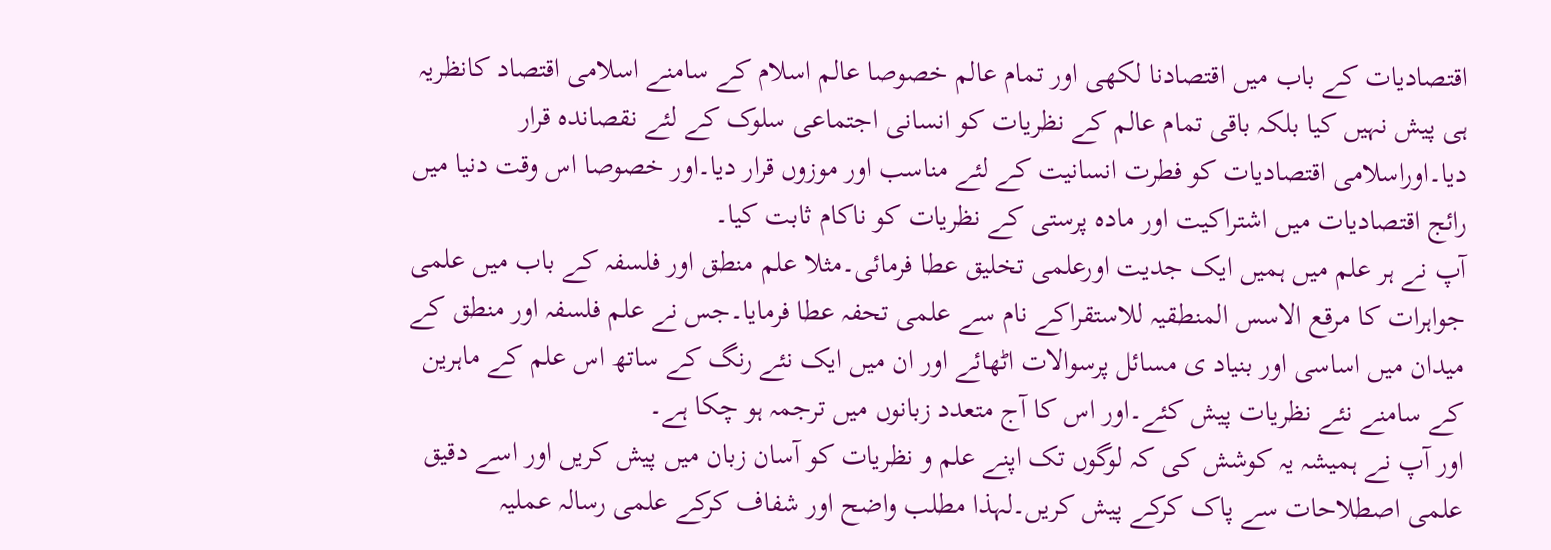اقتصادیات کے باب میں اقتصادنا لکھی اور تمام عالم خصوصا عالم اسلام کے سامنے اسلامی اقتصاد کانظریہ ہی پیش نہیں کیا بلکہ باقی تمام عالم کے نظریات کو انسانی اجتماعی سلوک کے لئے نقصاندہ قرار دیا۔اوراسلامی اقتصادیات کو فطرت انسانیت کے لئے مناسب اور موزوں قرار دیا۔اور خصوصا اس وقت دنیا میں رائج اقتصادیات میں اشتراکیت اور مادہ پرستی کے نظریات کو ناکام ثابت کیا۔
آپ نے ہر علم میں ہمیں ایک جدیت اورعلمی تخلیق عطا فرمائی۔مثلا علم منطق اور فلسفہ کے باب میں علمی جواہرات کا مرقع الاسس المنطقیہ للاستقراکے نام سے علمی تحفہ عطا فرمایا۔جس نے علم فلسفہ اور منطق کے میدان میں اساسی اور بنیاد ی مسائل پرسوالات اٹھائے اور ان میں ایک نئے رنگ کے ساتھ اس علم کے ماہرین کے سامنے نئے نظریات پیش کئے۔اور اس کا آج متعدد زبانوں میں ترجمہ ہو چکا ہے۔
اور آپ نے ہمیشہ یہ کوشش کی کہ لوگوں تک اپنے علم و نظریات کو آسان زبان میں پیش کریں اور اسے دقیق علمی اصطلاحات سے پاک کرکے پیش کریں۔لہذا مطلب واضح اور شفاف کرکے علمی رسالہ عملیہ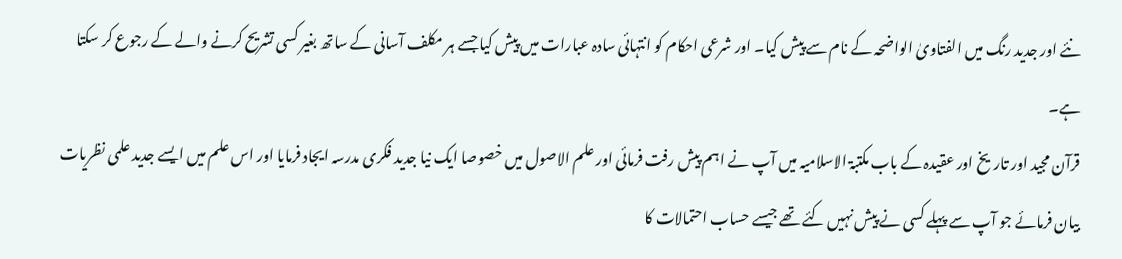نئے اور جدید رنگ میں الفتاویٰ الواضحہ کے نام سے پیش کیا۔ اور شرعی احکام کو انتہائی سادہ عبارات میں پیش کیا جسے ہر مکلف آسانی کے ساتھ بغیر کسی تشریح کرنے والے کے رجوع کر سکتا ہے۔
قرآن مجید اور تاریخ اور عقیدہ کے باب مکتبۃ الاسلامیہ میں آپ نے اہم پیش رفت فرمائی اور علم الاصول میں خصوصا ایک نیا جدید فکری مدرسہ ایجاد فرمایا اور اس علم میں ایسے جدید علمی نظریات بیان فرمائے جو آپ سے پہلے کسی نے پیش نہیں کئے تھے جیسے حساب احتمالات کا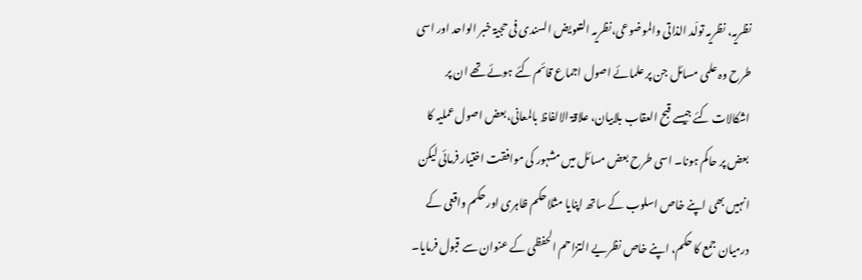نظریہ، نظریہ تولّد الذاتی والموضوعی،نظریہ التعویض السندی فی حجیۃ خبر الواحد اور اسی طرح وہ علمی مسائل جن پر علمائے اصول اجماع قائم کئے ہوئے تھے ان پر اشکالات کئے جیسے قبح العقاب بلابیان، علاقۃ الالفاظ بالمعانی،بعض اصول عملیہ کا بعض پر حاکم ہونا۔ اسی طرح بعض مسائل میں مشہور کی موافقت اختیار فرمائی لیکن انہیں بھی اپنے خاص اسلوب کے ساتھ اپنایا مثلاحکم ظاہری اور حکم واقعی کے درمیان جمع کا حکم، اپنے خاص نظریے التزاحم الحفظی کے عنوان سے قبول فرمایا۔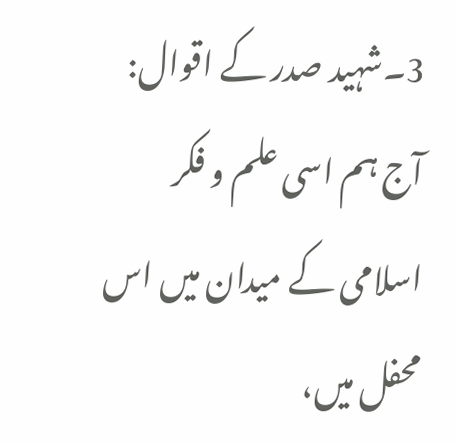3۔شہید صدر کے اقوال:
آج ہم اسی علم و فکر اسلامی کے میدان میں اس محفل میں،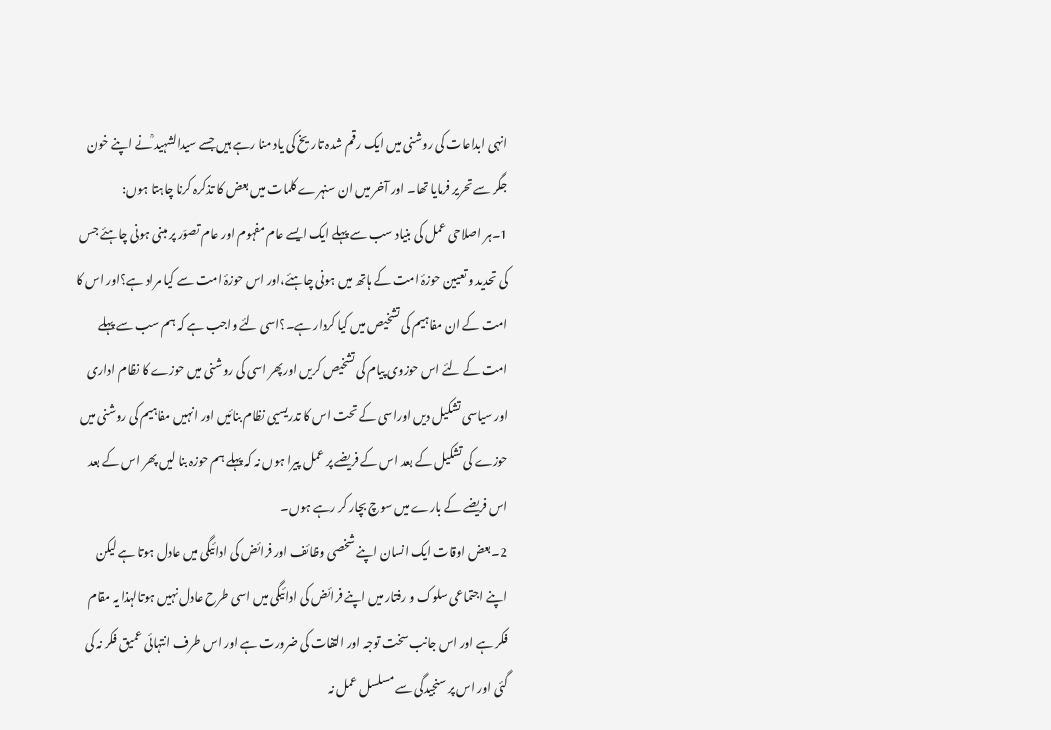انہی ابداعات کی روشنی میں ایک رقم شدہ تاریخ کی یاد منا رہے ہیں جسے سیدالشہید ؒنے اپنے خون جگر سے تحریر فرمایا تھا۔ اور آخر میں ان سنہرے کلمات میں بعض کا تذکرہ کرنا چاہتا ہوں:
1۔ہر اصلاحی عمل کی بنیاد سب سے پہلے ایک ایسے عام مفہوم اور عام تصوّر پر مبنی ہونی چاہئے جس کی تحدید و تعیین حوزۂ امت کے ہاتھ میں ہونی چاہئے،اور اس حوزۂ امت سے کیا مراد ہے؟اور اس کا امت کے ان مفاہیم کی تشخیص میں کیا کردار ہے۔؟اسی لئے واجب ہے کہ ہم سب سے پہلے امت کے لئے اس حوزوی پیام کی تشخیص کریں اورپھر اسی کی روشنی میں حوزے کا نظام اداری اور سیاسی تشکیل دیں اوراسی کے تحت اس کا تدریسیی نظام بنائیں اور انہیں مفاہیم کی روشنی میں حوزے کی تشکیل کے بعد اس کے فریضے پر عمل پیرا ہوں نہ کہ پہلے ہم حوزہ بنا لیں پھر اس کے بعد اس فریضے کے بارے میں سوچ بچار کر رہے ہوں۔
2۔بعض اوقات ایک انسان اپنے شخصی وظائف اور فرائض کی ادائیگی میں عادل ہوتا ہے لیکن اپنے اجتماعی سلوک و رفتار میں اپنے فرائض کی ادائیگی میں اسی طرح عادل نہیں ہوتالہذا یہ مقام فکر ہے اور اس جانب سخت توجہ اور التفات کی ضرورت ہے اور اس طرف انتہائی عمیق فکر نہ کی گئی اور اس پر سنجیدگی سے مسلسل عمل نہ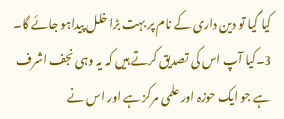کیا گیا تو دین داری کے نام پر بہت بڑا خلل پیداہو جائے گا۔
3۔کیا آپ اس کی تصدیق کرتے ہیں کہ یہ وہی نجف اشرف ہے جو ایک حوزہ اور علمی مرکز ہے اور اس نے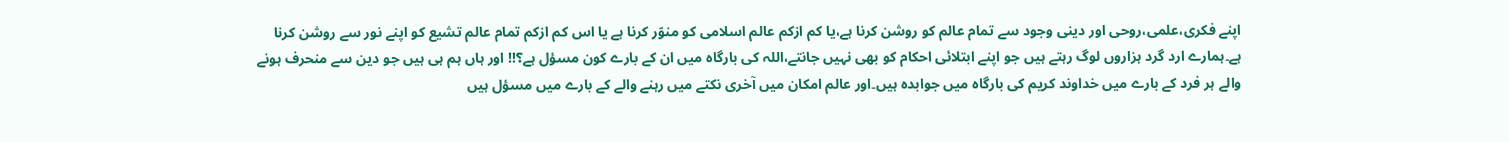اپنے فکری،علمی،روحی اور دینی وجود سے تمام عالم کو روشن کرنا ہے،یا کم ازکم عالم اسلامی کو منوّر کرنا ہے یا اس کم ازکم تمام عالم تشیع کو اپنے نور سے روشن کرنا ہے۔ہمارے ارد گرد ہزاروں لوگ رہتے ہیں جو اپنے ابتلائی احکام کو بھی نہیں جانتے،اللہ کی بارگاہ میں ان کے بارے کون مسؤل ہے؟!! اور ہاں ہم ہی ہیں جو دین سے منحرف ہونے والے ہر فرد کے بارے میں خداوند کریم کی بارگاہ میں جوابدہ ہیں۔اور عالم امکان میں آخری نکتے میں رہنے والے کے بارے میں مسؤل ہیں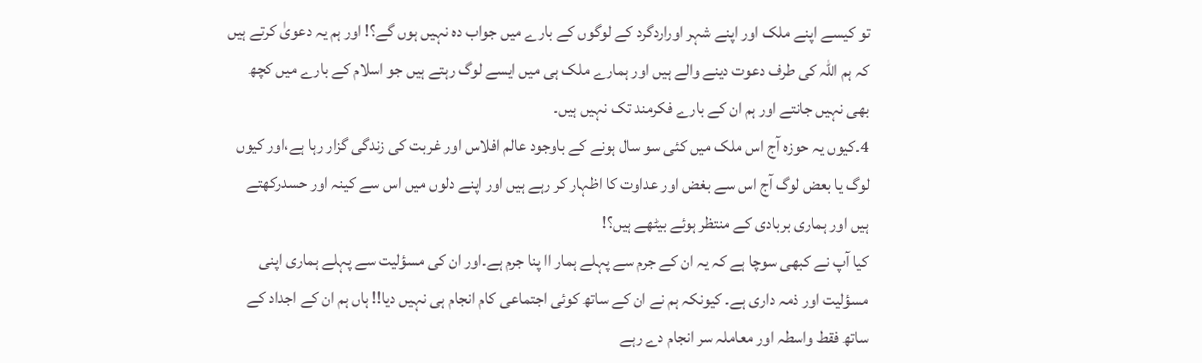تو کیسے اپنے ملک اور اپنے شہر اوراردگرد کے لوگوں کے بارے میں جواب دہ نہیں ہوں گے؟! اور ہم یہ دعویٰ کرتے ہیں کہ ہم اللہ کی طرف دعوت دینے والے ہیں اور ہمارے ملک ہی میں ایسے لوگ رہتے ہیں جو اسلام کے بارے میں کچھ بھی نہیں جانتے اور ہم ان کے بارے فکرمند تک نہیں ہیں۔
4۔کیوں یہ حوزہ آج اس ملک میں کئی سو سال ہونے کے باوجود عالم افلاس اور غربت کی زندگی گزار رہا ہے،اور کیوں لوگ یا بعض لوگ آج اس سے بغض اور عداوت کا اظہار کر رہے ہیں اور اپنے دلوں میں اس سے کینہ اور حسدرکھتے ہیں اور ہماری بربادی کے منتظر ہوئے بیٹھے ہیں؟!
کیا آپ نے کبھی سوچا ہے کہ یہ ان کے جرم سے پہلے ہمار اا پنا جرم ہے۔اور ان کی مسؤلیت سے پہلے ہماری اپنی مسؤلیت اور ذمہ داری ہے۔ کیونکہ ہم نے ان کے ساتھ کوئی اجتماعی کام انجام ہی نہیں دیا!! ہاں ہم ان کے اجداد کے ساتھ فقط واسطہ اور معاملہ سر انجام دے رہے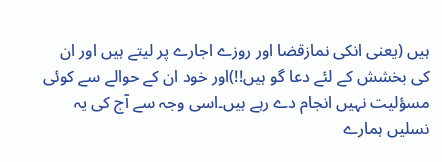ہیں (یعنی انکی نمازقضا اور روزے اجارے پر لیتے ہیں اور ان کی بخشش کے لئے دعا گو ہیں!!)اور خود ان کے حوالے سے کوئی مسؤلیت نہیں انجام دے رہے ہیں۔اسی وجہ سے آج کی یہ نسلیں ہمارے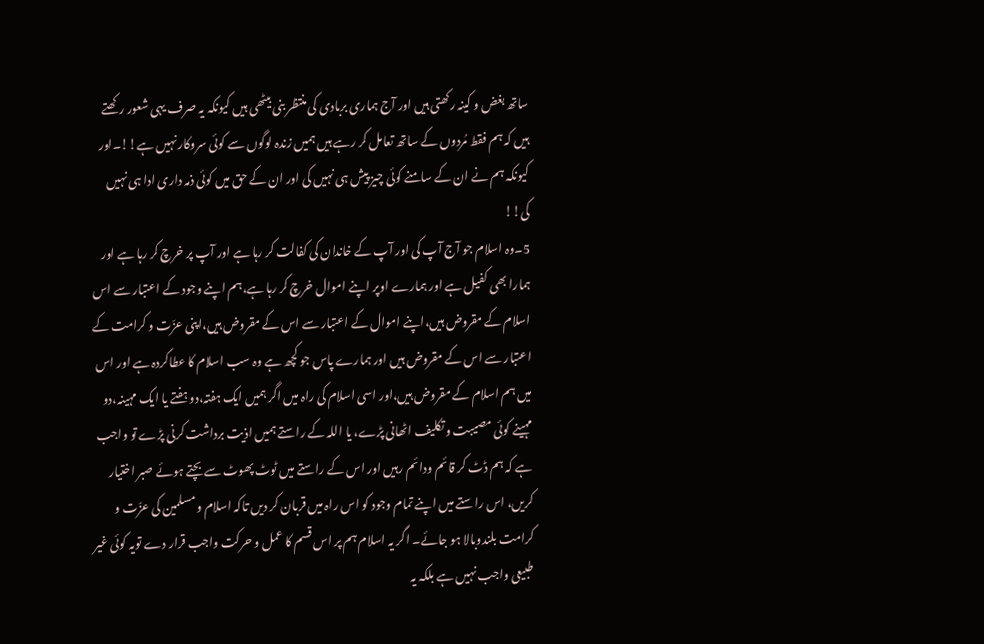ساتھ بغض و کینہ رکھتی ہیں اور آج ہماری بربادی کی منتظر بنی بیٹھی ہیں کیونکہ یہ صرف یہی شعور رکھتے ہیں کہ ہم فقط مُردوں کے ساتھ تعامل کر رہے ہیں ہمیں زندہ لوگوں سے کوئی سروکار نہیں ہے!!۔اور کیونکہ ہم نے ان کے سامنے کوئی چیز پیش ہی نہیں کی اور ان کے حق میں کوئی ذمہ داری ادا ہی نہیں کی!!
5۔وہ اسلام جو آج آپ کی اور آپ کے خاندان کی کفالت کر رہا ہے اور آپ پر خرچ کر رہا ہے اور ہمارا بھی کفیل ہے اور ہمارے اوپر اپنے اموال خرچ کر رہا ہے،ہم اپنے وجود کے اعتبار سے اس اسلام کے مقروض ہیں،اپنے اموال کے اعتبار سے اس کے مقروض ہیں،اپنی عزّت و کرامت کے اعتبار سے اس کے مقروض ہیں اور ہمارے پاس جو کچھ ہے وہ سب اسلام کا عطاکردہ ہے اور اس میں ہم اسلام کے مقروض ہیں،اور اسی اسلام کی راہ میں اگر ہمیں ایک ہفتہ،دو ہفتے یا ایک مہینہ،دو مہینے کوئی مصیبت و تکلیف اٹھانی پڑے، یا اللہ کے راستے ہمیں اذیت برداشت کرنی پڑے تو واجب ہے کہ ہم ڈٹ کر قائم ودائم رہیں اور اس کے راستے میں ٹوٹ پھوٹ سے بچتے ہوئے صبر اختیار کریں، اس راستے میں اپنے تمام وجود کو اس راہ میں قربان کر دیں تاکہ اسلام و مسلمین کی عزّت و کرامت بلندوبالا ہو جائے۔ اگر یہ اسلام ہم پر اس قسم کا عمل و حرکت واجب قرار دے تویہ کوئی غیر طبیعی واجب نہیں ہے بلکہ یہ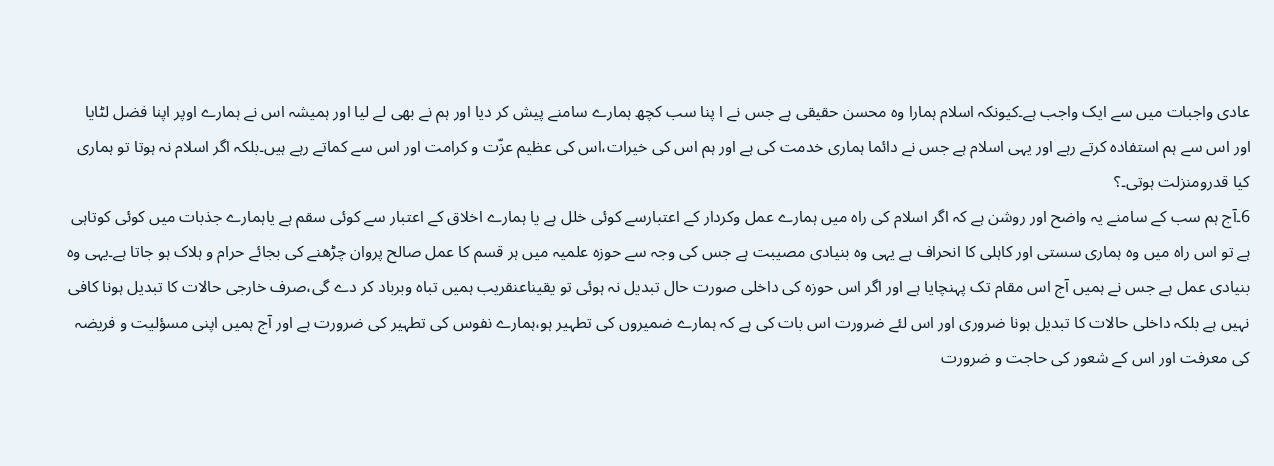عادی واجبات میں سے ایک واجب ہے۔کیونکہ اسلام ہمارا وہ محسن حقیقی ہے جس نے ا پنا سب کچھ ہمارے سامنے پیش کر دیا اور ہم نے بھی لے لیا اور ہمیشہ اس نے ہمارے اوپر اپنا فضل لٹایا اور اس سے ہم استفادہ کرتے رہے اور یہی اسلام ہے جس نے دائما ہماری خدمت کی ہے اور ہم اس کی خیرات،اس کی عظیم عزّت و کرامت اور اس سے کماتے رہے ہیں۔بلکہ اگر اسلام نہ ہوتا تو ہماری کیا قدرومنزلت ہوتی۔؟
6۔آج ہم سب کے سامنے یہ واضح اور روشن ہے کہ اگر اسلام کی راہ میں ہمارے عمل وکردار کے اعتبارسے کوئی خلل ہے یا ہمارے اخلاق کے اعتبار سے کوئی سقم ہے یاہمارے جذبات میں کوئی کوتاہی ہے تو اس راہ میں وہ ہماری سستی اور کاہلی کا انحراف ہے یہی وہ بنیادی مصیبت ہے جس کی وجہ سے حوزہ علمیہ میں ہر قسم کا عمل صالح پروان چڑھنے کی بجائے حرام و ہلاک ہو جاتا ہے۔یہی وہ بنیادی عمل ہے جس نے ہمیں آج اس مقام تک پہنچایا ہے اور اگر اس حوزہ کی داخلی صورت حال تبدیل نہ ہوئی تو یقیناعنقریب ہمیں تباہ وبرباد کر دے گی،صرف خارجی حالات کا تبدیل ہونا کافی نہیں ہے بلکہ داخلی حالات کا تبدیل ہونا ضروری اور اس لئے ضرورت اس بات کی ہے کہ ہمارے ضمیروں کی تطہیر ہو،ہمارے نفوس کی تطہیر کی ضرورت ہے اور آج ہمیں اپنی مسؤلیت و فریضہ کی معرفت اور اس کے شعور کی حاجت و ضرورت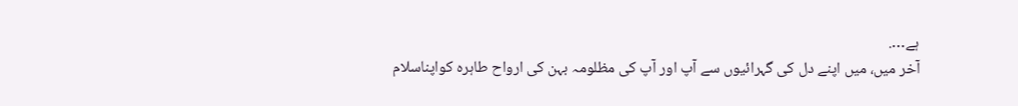ہے….
آخر میں، میں اپنے دل کی گہرائیوں سے آپ اور آپ کی مظلومہ بہن کی ارواح طاہرہ کواپناسلام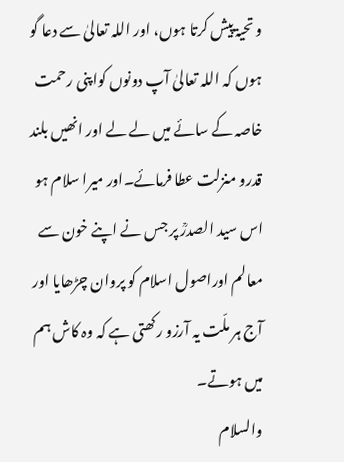و تحیۃ پیش کرتا ہوں، اور اللہ تعالیٰ سے دعا گو ہوں کہ اللہ تعالیٰ آپ دونوں کواپنی رحمت خاصہ کے سائے میں لے لے اور انھیں بلند قدرو منزلت عطا فرمائے۔اور میرا سلام ہو اس سید الصدرؒ پر جس نے اپنے خون سے معالم اوراصول اسلام کو پروان چڑھایا اور آج ہر ملّت یہ آرزو رکھتی ہے کہ وہ کاش ہم میں ہوتے۔
والسلام